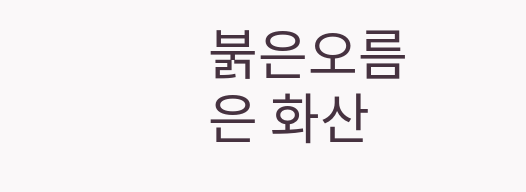붉은오름은 화산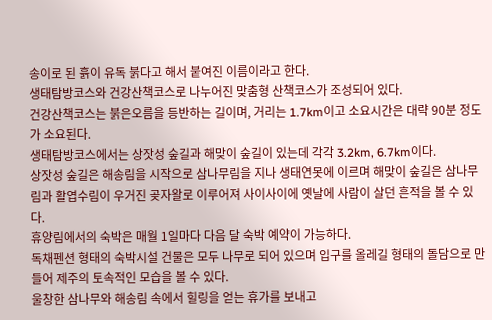송이로 된 흙이 유독 붉다고 해서 붙여진 이름이라고 한다.
생태탐방코스와 건강산책코스로 나누어진 맞춤형 산책코스가 조성되어 있다.
건강산책코스는 붉은오름을 등반하는 길이며, 거리는 1.7km이고 소요시간은 대략 90분 정도가 소요된다.
생태탐방코스에서는 상잣성 숲길과 해맞이 숲길이 있는데 각각 3.2km, 6.7km이다.
상잣성 숲길은 해송림을 시작으로 삼나무림을 지나 생태연못에 이르며 해맞이 숲길은 삼나무림과 활엽수림이 우거진 곶자왈로 이루어져 사이사이에 옛날에 사람이 살던 흔적을 볼 수 있다.
휴양림에서의 숙박은 매월 1일마다 다음 달 숙박 예약이 가능하다.
독채펜션 형태의 숙박시설 건물은 모두 나무로 되어 있으며 입구를 올레길 형태의 돌담으로 만들어 제주의 토속적인 모습을 볼 수 있다.
울창한 삼나무와 해송림 속에서 힐링을 얻는 휴가를 보내고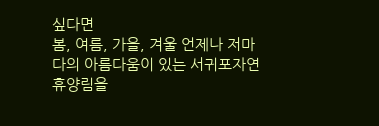싶다면
봄, 여름, 가을, 겨울 언제나 저마다의 아름다움이 있는 서귀포자연휴양림을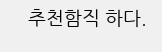추천함직 하다.